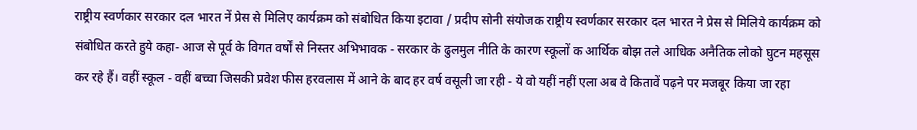राष्ट्रीय स्वर्णकार सरकार दल भारत नें प्रेस से मिलिए कार्यक्रम को संबोधित किया इटावा / प्रदीप सोनी संयोजक राष्ट्रीय स्वर्णकार सरकार दल भारत ने प्रेस से मिलिये कार्यक्रम को संबोधित करते हुये कहा- आज से पूर्व के विगत वर्षों से निस्तर अभिभावक - सरकार के ढुलमुल नीति के कारण स्कूलों क आर्थिक बोझ तले आधिक अनैतिक लोको घुटन महसूस कर रहे हैं। वहीं स्कूल - वहीं बच्चा जिसकी प्रवेश फीस हरवलास में आने के बाद हर वर्ष वसूली जा रही - ये वो यहीं नहीं एला अब वे कितावें पढ़ने पर मजबूर किया जा रहा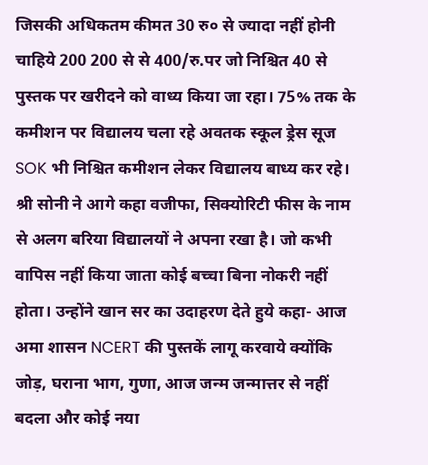जिसकी अधिकतम कीमत 30 रु० से ज्यादा नहीं होनी चाहिये 200 200 से से 400/रु.पर जो निश्चित 40 से पुस्तक पर खरीदने को वाध्य किया जा रहा। 75% तक के कमीशन पर विद्यालय चला रहे अवतक स्कूल ड्रेस सूज SOK भी निश्चित कमीशन लेकर विद्यालय बाध्य कर रहे। श्री सोनी ने आगे कहा वजीफा, सिक्योरिटी फीस के नाम से अलग बरिया विद्यालयों ने अपना रखा है। जो कभी वापिस नहीं किया जाता कोई बच्चा बिना नोकरी नहीं होता। उन्होंने खान सर का उदाहरण देते हुये कहा- आज अमा शासन NCERT की पुस्तकें लागू करवाये क्योंकि जोड़, घराना भाग, गुणा, आज जन्म जन्मात्तर से नहीं बदला और कोई नया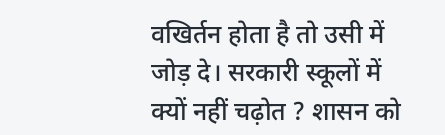वखिर्तन होता है तो उसी में जोड़ दे। सरकारी स्कूलों में क्यों नहीं चढ़ोत ? शासन को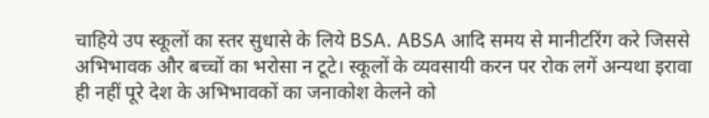चाहिये उप स्कूलों का स्तर सुधासे के लिये BSA. ABSA आदि समय से मानीटरिंग करे जिससे अभिभावक और बच्चों का भरोसा न टूटे। स्कूलों के व्यवसायी करन पर रोक लगें अन्यथा इरावा ही नहीं पूरे देश के अभिभावकों का जनाकोश केलने को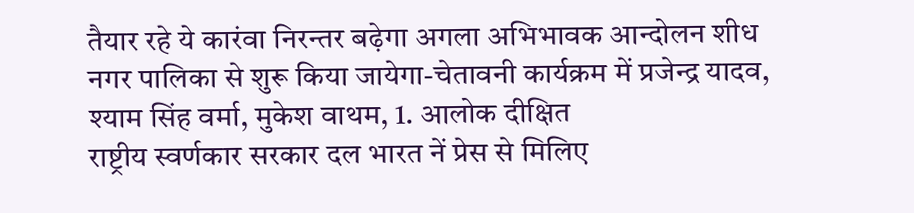तैयार रहे ये कारंवा निरन्तर बढ़ेगा अगला अभिभावक आन्दोलन शीध नगर पालिका से शुरू किया जायेगा-चेतावनी कार्यक्रम में प्रजेन्द्र यादव, श्याम सिंह वर्मा, मुकेश वाथम, 1. आलोक दीक्षित
राष्ट्रीय स्वर्णकार सरकार दल भारत नें प्रेस से मिलिए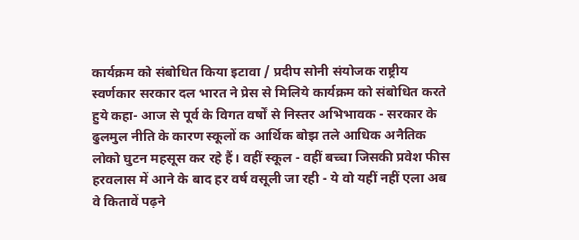कार्यक्रम को संबोधित किया इटावा / प्रदीप सोनी संयोजक राष्ट्रीय स्वर्णकार सरकार दल भारत ने प्रेस से मिलिये कार्यक्रम को संबोधित करते हुये कहा- आज से पूर्व के विगत वर्षों से निस्तर अभिभावक - सरकार के ढुलमुल नीति के कारण स्कूलों क आर्थिक बोझ तले आधिक अनैतिक लोको घुटन महसूस कर रहे हैं। वहीं स्कूल - वहीं बच्चा जिसकी प्रवेश फीस हरवलास में आने के बाद हर वर्ष वसूली जा रही - ये वो यहीं नहीं एला अब वे कितावें पढ़ने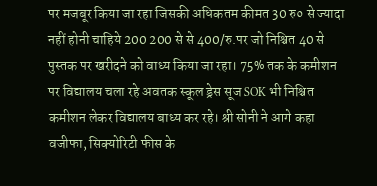पर मजबूर किया जा रहा जिसकी अधिकतम कीमत 30 रु० से ज्यादा नहीं होनी चाहिये 200 200 से से 400/रु.पर जो निश्चित 40 से पुस्तक पर खरीदने को वाध्य किया जा रहा। 75% तक के कमीशन पर विद्यालय चला रहे अवतक स्कूल ड्रेस सूज SOK भी निश्चित कमीशन लेकर विद्यालय बाध्य कर रहे। श्री सोनी ने आगे कहा वजीफा, सिक्योरिटी फीस के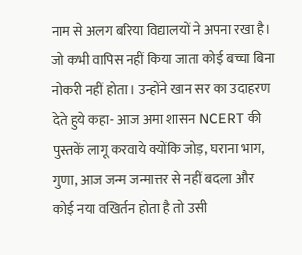नाम से अलग बरिया विद्यालयों ने अपना रखा है। जो कभी वापिस नहीं किया जाता कोई बच्चा बिना नोकरी नहीं होता। उन्होंने खान सर का उदाहरण देते हुये कहा- आज अमा शासन NCERT की पुस्तकें लागू करवाये क्योंकि जोड़, घराना भाग, गुणा, आज जन्म जन्मात्तर से नहीं बदला और कोई नया वखिर्तन होता है तो उसी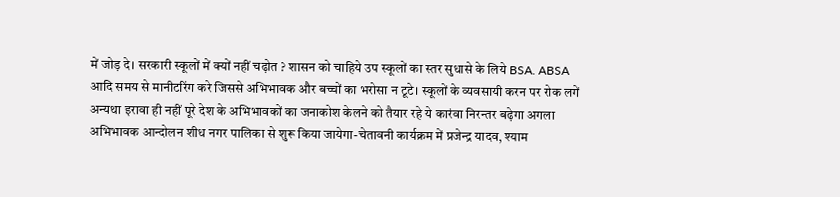में जोड़ दे। सरकारी स्कूलों में क्यों नहीं चढ़ोत ? शासन को चाहिये उप स्कूलों का स्तर सुधासे के लिये BSA. ABSA आदि समय से मानीटरिंग करे जिससे अभिभावक और बच्चों का भरोसा न टूटे। स्कूलों के व्यवसायी करन पर रोक लगें अन्यथा इरावा ही नहीं पूरे देश के अभिभावकों का जनाकोश केलने को तैयार रहे ये कारंवा निरन्तर बढ़ेगा अगला अभिभावक आन्दोलन शीध नगर पालिका से शुरू किया जायेगा-चेतावनी कार्यक्रम में प्रजेन्द्र यादव, श्याम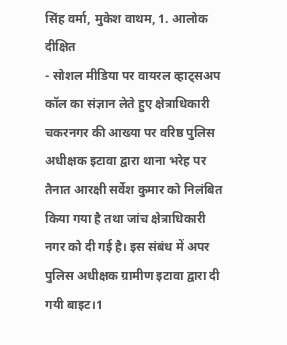सिंह वर्मा, मुकेश वाथम, 1. आलोक दीक्षित
- सोशल मीडिया पर वायरल व्हाट्सअप कॉल का संज्ञान लेते हुए क्षेत्राधिकारी चकरनगर की आख्या पर वरिष्ठ पुलिस अधीक्षक इटावा द्वारा थाना भरेह पर तैनात आरक्षी सर्वेश कुमार को निलंबित किया गया है तथा जांच क्षेत्राधिकारी नगर को दी गई है। इस संबंध में अपर पुलिस अधीक्षक ग्रामीण इटावा द्वारा दी गयी बाइट।1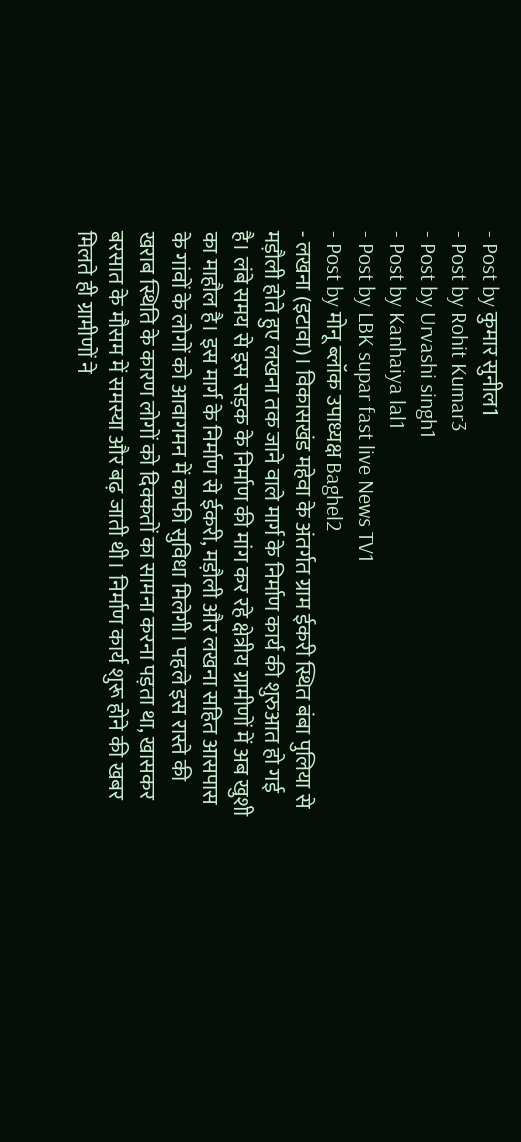- Post by कुमार सुनील1
- Post by Rohit Kumar3
- Post by Urvashi singh1
- Post by Kanhaiya lal1
- Post by LBK supar fast live News TV1
- Post by मोनू ब्लॉक उपाध्यक्ष Baghel2
- लखना (इटावा)। विकासखंड महेवा के अंतर्गत ग्राम ईकरी स्थित बंबा पुलिया से मड़ौली होते हुए लखना तक जाने वाले मार्ग के निर्माण कार्य की शुरुआत हो गई है। लंबे समय से इस सड़क के निर्माण की मांग कर रहे क्षेत्रीय ग्रामीणों में अब खुशी का माहौल है। इस मार्ग के निर्माण से ईकरी, मड़ौली और लखना सहित आसपास के गांवों के लोगों को आवागमन में काफी सुविधा मिलेगी। पहले इस रास्ते की खराब स्थिति के कारण लोगों को दिक्कतों का सामना करना पड़ता था, खासकर बरसात के मौसम में समस्या और बढ़ जाती थी। निर्माण कार्य शुरू होने की खबर मिलते ही ग्रामीणों ने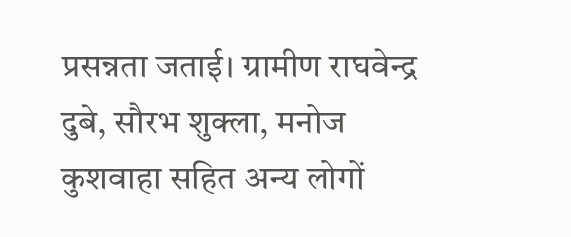प्रसन्नता जताई। ग्रामीण राघवेन्द्र दुबे, सौरभ शुक्ला, मनोज कुशवाहा सहित अन्य लोगों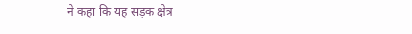ने कहा कि यह सड़क क्षेत्र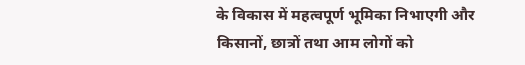के विकास में महत्वपूर्ण भूमिका निभाएगी और किसानों, छात्रों तथा आम लोगों को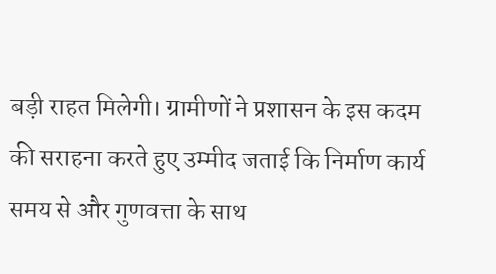बड़ी राहत मिलेगी। ग्रामीणों ने प्रशासन के इस कदम की सराहना करते हुए उम्मीद जताई कि निर्माण कार्य समय से और गुणवत्ता के साथ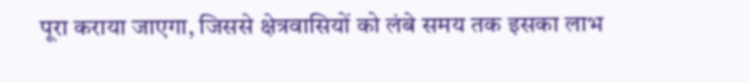पूरा कराया जाएगा, जिससे क्षेत्रवासियों को लंबे समय तक इसका लाभ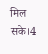मिल सके।4